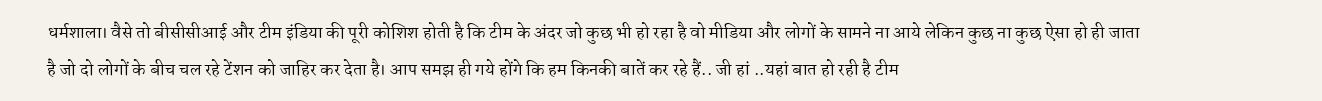धर्मशाला। वैसे तो बीसीसीआई और टीम इंडिया की पूरी कोशिश होती है कि टीम के अंदर जो कुछ भी हो रहा है वो मीडिया और लोगों के सामने ना आये लेकिन कुछ ना कुछ ऐसा हो ही जाता है जो दो लोगों के बीच चल रहे टेंशन को जाहिर कर देता है। आप समझ ही गये होंगे कि हम किनकी बातें कर रहे हैं.. जी हां ..यहां बात हो रही है टीम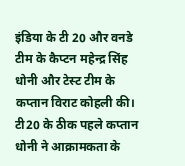इंडिया के टी 20 और वनडे टीम के कैप्टन महेन्द्र सिंह धोनी और टेस्ट टीम के कप्तान विराट कोहली की।
टी20 के ठीक पहले कप्तान धोनी ने आक्रामकता के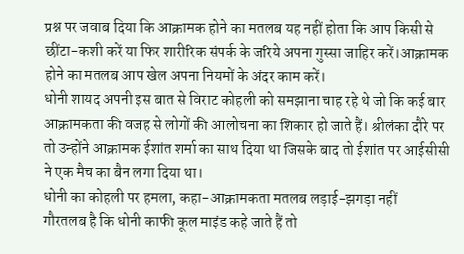प्रश्न पर जवाब दिया कि आक्रामक होने का मतलब यह नहीं होता कि आप किसी से छींटा-कशी करें या फिर शारीरिक संपर्क के जरिये अपना गुस्सा जाहिर करें।आक्रामक होने का मतलब आप खेल अपना नियमों के अंदर काम करें।
धोनी शायद अपनी इस बात से विराट कोहली को समझाना चाह रहे थे जो कि कई बार आक्रामकता की वजह से लोगों की आलोचना का शिकार हो जाते हैं। श्रीलंका दौरे पर तो उन्होंने आक्रामक ईशांत शर्मा का साथ दिया था जिसके बाद तो ईशांत पर आईसीसी ने एक मैच का बैन लगा दिया था।
धोनी का कोहली पर हमला, कहा-आक्रामकता मतलब लड़ाई-झगड़ा नहीं
गौरतलब है कि धोनी काफी कूल माइंड कहे जाते हैं तो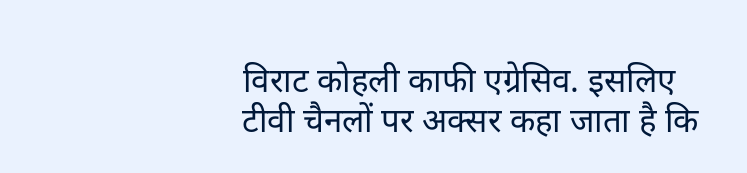विराट कोहली काफी एग्रेसिव. इसलिए टीवी चैनलों पर अक्सर कहा जाता है कि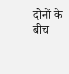दोनों के बीच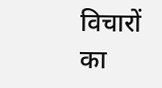विचारों का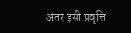अंतर इसी प्रवृत्ति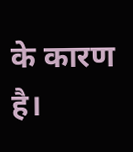के कारण है।